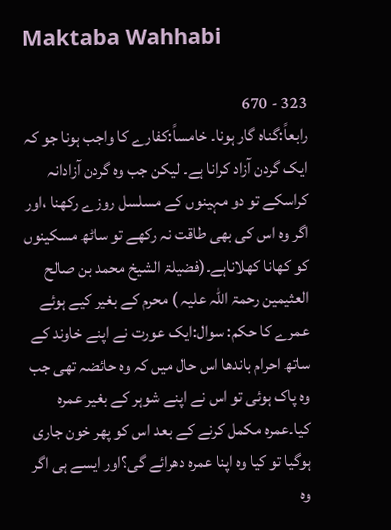Maktaba Wahhabi

323 - 670
رابعاً:گناہ گار ہونا۔ خامساً:کفارے کا واجب ہونا جو کہ ایک گردن آزاد کرانا ہے۔ لیکن جب وہ گردن آزادانہ کراسکے تو دو مہینوں کے مسلسل روزے رکھنا ،اور اگر وہ اس کی بھی طاقت نہ رکھے تو ساٹھ مسکینوں کو کھانا کھلاناہے۔(فضیلۃ الشیخ محمد بن صالح العثیمین رحمۃ اللہ علیہ ) محرم کے بغیر کیے ہوئے عمرے کا حکم: سوال:ایک عورت نے اپنے خاوند کے ساتھ احرام باندھا اس حال میں کہ وہ حائضہ تھی جب وہ پاک ہوئی تو اس نے اپنے شوہر کے بغیر عمرہ کیا۔عمرہ مکمل کرنے کے بعد اس کو پھر خون جاری ہوگیا تو کیا وہ اپنا عمرہ دھرائے گی؟اور ایسے ہی اگر وہ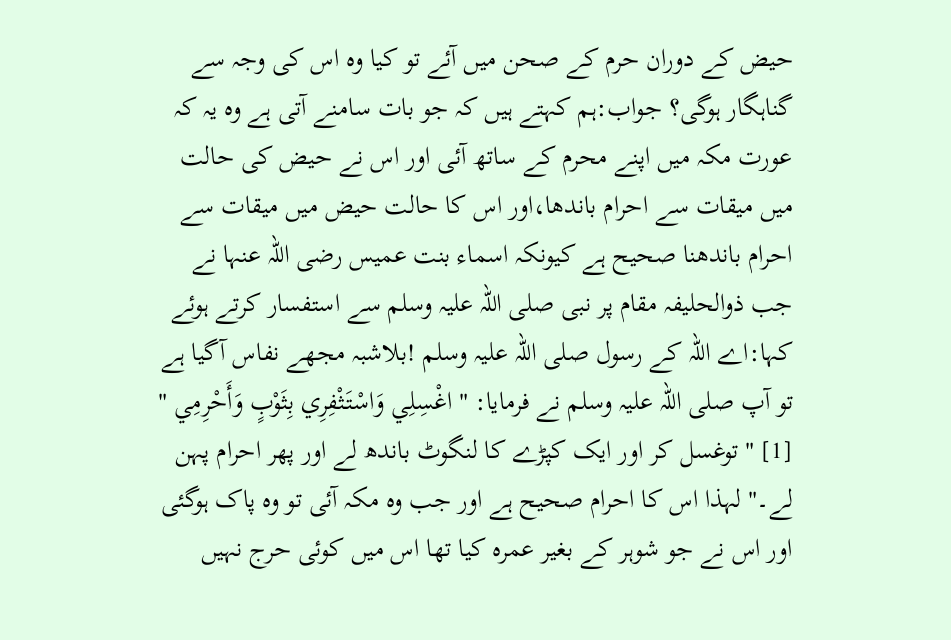حیض کے دوران حرم کے صحن میں آئے تو کیا وہ اس کی وجہ سے گناہگار ہوگی؟ جواب:ہم کہتے ہیں کہ جو بات سامنے آتی ہے وہ یہ کہ عورت مکہ میں اپنے محرم کے ساتھ آئی اور اس نے حیض کی حالت میں میقات سے احرام باندھا،اور اس کا حالت حیض میں میقات سے احرام باندھنا صحیح ہے کیونکہ اسماء بنت عمیس رضی اللہ عنہا نے جب ذوالحلیفہ مقام پر نبی صلی اللہ علیہ وسلم سے استفسار کرتے ہوئے کہا:اے اللہ کے رسول صلی اللہ علیہ وسلم !بلاشبہ مجھے نفاس آگیا ہے تو آپ صلی اللہ علیہ وسلم نے فرمایا: " اغْسِلِي وَاسْتَثْفِرِي بِثَوْبٍ وَأَحْرِمِي " [1] "توغسل کر اور ایک کپڑے کا لنگوٹ باندھ لے اور پھر احرام پہن لے۔" لہذا اس کا احرام صحیح ہے اور جب وہ مکہ آئی تو وہ پاک ہوگئی اور اس نے جو شوہر کے بغیر عمرہ کیا تھا اس میں کوئی حرج نہیں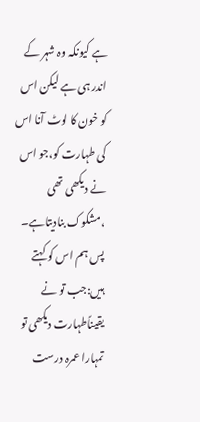ہے کیونکہ وہ شہر کے اندر ہی ہے لیکن اس کو خون کا لوٹ آنا اس کی طہارت کو،جو اس نے دیکھی تھی ،مشکوک بنادیتاہے۔ پس ہم اس کو کہتے ہیں:جب تو نے یقیناًطہارت دیکھی تو تمہارا عمرہ درست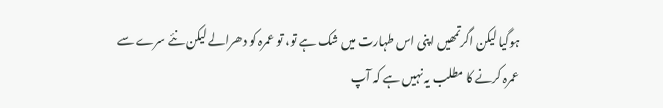ہوگیا لیکن اگرتمھیں اپنی اس طہارت میں شک ہے تو، تو عمرہ کو دھرالے لیکن نئے سرے سے عمرہ کرنے کا مطلب یہ نہیں ہے کہ آپ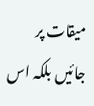میقات پر جائیں بلکہ اس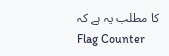کا مطلب یہ ہے کہ
Flag Counter